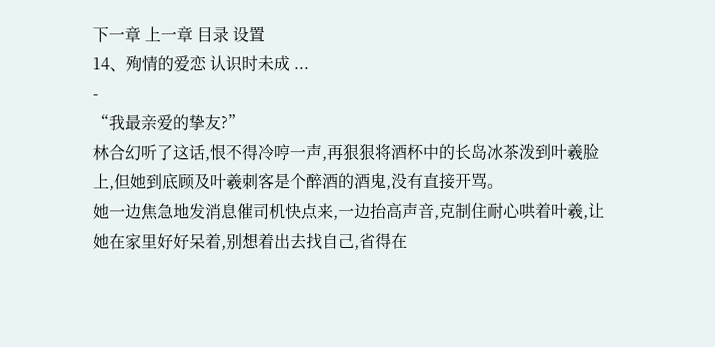下一章 上一章 目录 设置
14、殉情的爱恋 认识时未成 ...
-
“我最亲爱的挚友?”
林合幻听了这话,恨不得冷哼一声,再狠狠将酒杯中的长岛冰茶泼到叶羲脸上,但她到底顾及叶羲刺客是个醉酒的酒鬼,没有直接开骂。
她一边焦急地发消息催司机快点来,一边抬高声音,克制住耐心哄着叶羲,让她在家里好好呆着,别想着出去找自己,省得在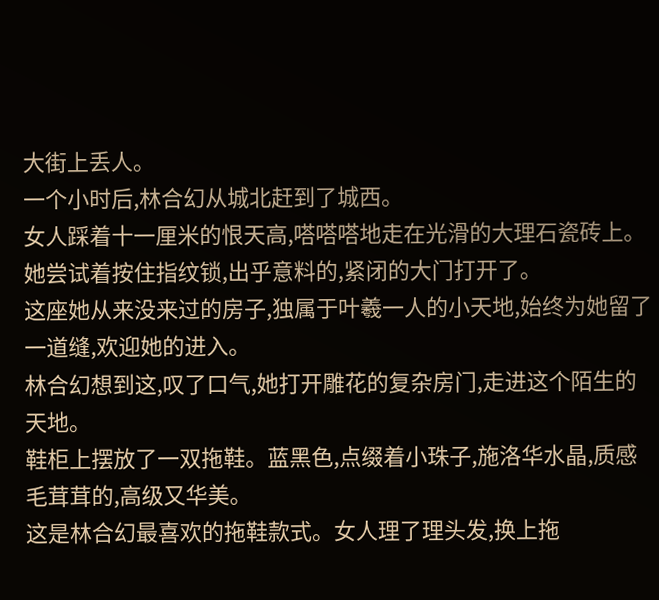大街上丢人。
一个小时后,林合幻从城北赶到了城西。
女人踩着十一厘米的恨天高,嗒嗒嗒地走在光滑的大理石瓷砖上。
她尝试着按住指纹锁,出乎意料的,紧闭的大门打开了。
这座她从来没来过的房子,独属于叶羲一人的小天地,始终为她留了一道缝,欢迎她的进入。
林合幻想到这,叹了口气,她打开雕花的复杂房门,走进这个陌生的天地。
鞋柜上摆放了一双拖鞋。蓝黑色,点缀着小珠子,施洛华水晶,质感毛茸茸的,高级又华美。
这是林合幻最喜欢的拖鞋款式。女人理了理头发,换上拖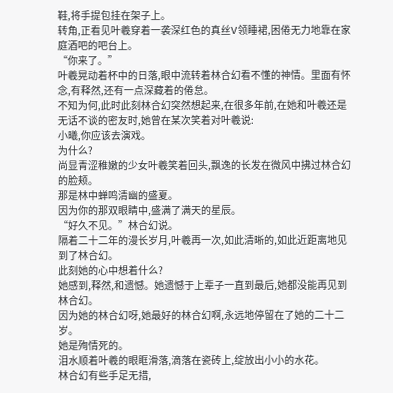鞋,将手提包挂在架子上。
转角,正看见叶羲穿着一袭深红色的真丝V领睡裙,困倦无力地靠在家庭酒吧的吧台上。
“你来了。”
叶羲晃动着杯中的日落,眼中流转着林合幻看不懂的神情。里面有怀念,有释然,还有一点深藏着的倦怠。
不知为何,此时此刻林合幻突然想起来,在很多年前,在她和叶羲还是无话不谈的密友时,她曾在某次笑着对叶羲说:
小曦,你应该去演戏。
为什么?
尚显青涩稚嫩的少女叶羲笑着回头,飘逸的长发在微风中拂过林合幻的脸颊。
那是林中蝉鸣清幽的盛夏。
因为你的那双眼睛中,盛满了满天的星辰。
“好久不见。”林合幻说。
隔着二十二年的漫长岁月,叶羲再一次,如此清晰的,如此近距离地见到了林合幻。
此刻她的心中想着什么?
她感到,释然,和遗憾。她遗憾于上辈子一直到最后,她都没能再见到林合幻。
因为她的林合幻呀,她最好的林合幻啊,永远地停留在了她的二十二岁。
她是殉情死的。
泪水顺着叶羲的眼眶滑落,滴落在瓷砖上,绽放出小小的水花。
林合幻有些手足无措,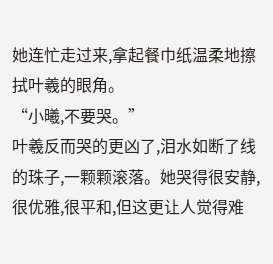她连忙走过来,拿起餐巾纸温柔地擦拭叶羲的眼角。
“小曦,不要哭。”
叶羲反而哭的更凶了,泪水如断了线的珠子,一颗颗滚落。她哭得很安静,很优雅,很平和,但这更让人觉得难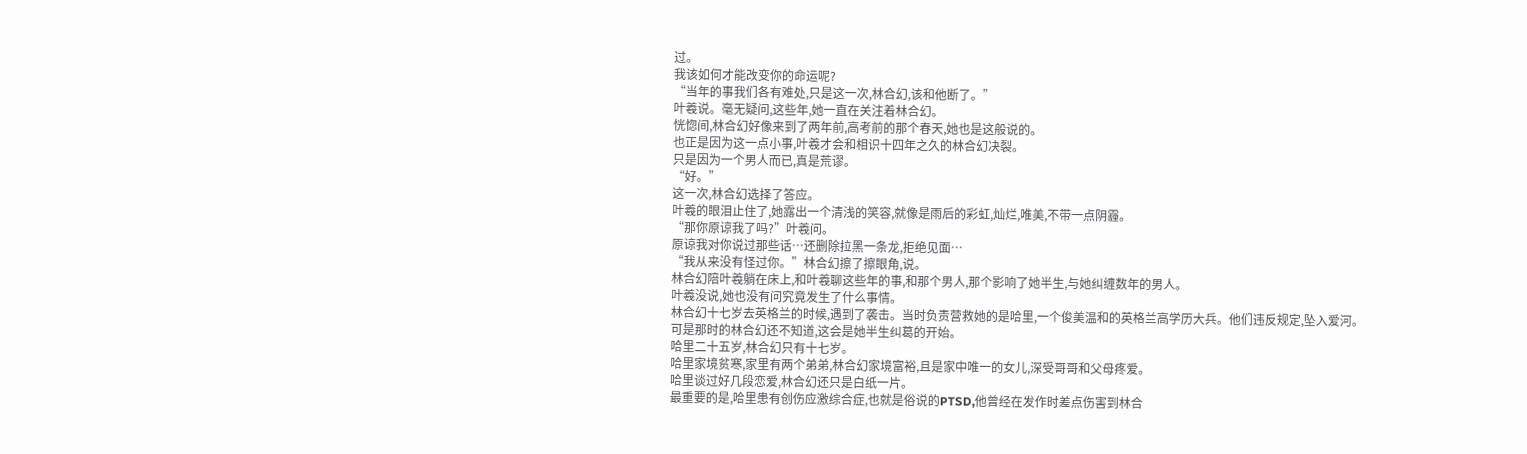过。
我该如何才能改变你的命运呢?
“当年的事我们各有难处,只是这一次,林合幻,该和他断了。”
叶羲说。毫无疑问,这些年,她一直在关注着林合幻。
恍惚间,林合幻好像来到了两年前,高考前的那个春天,她也是这般说的。
也正是因为这一点小事,叶羲才会和相识十四年之久的林合幻决裂。
只是因为一个男人而已,真是荒谬。
“好。”
这一次,林合幻选择了答应。
叶羲的眼泪止住了,她露出一个清浅的笑容,就像是雨后的彩虹,灿烂,唯美,不带一点阴霾。
“那你原谅我了吗?”叶羲问。
原谅我对你说过那些话…还删除拉黑一条龙,拒绝见面…
“我从来没有怪过你。”林合幻擦了擦眼角,说。
林合幻陪叶羲躺在床上,和叶羲聊这些年的事,和那个男人,那个影响了她半生,与她纠缠数年的男人。
叶羲没说,她也没有问究竟发生了什么事情。
林合幻十七岁去英格兰的时候,遇到了袭击。当时负责营救她的是哈里,一个俊美温和的英格兰高学历大兵。他们违反规定,坠入爱河。
可是那时的林合幻还不知道,这会是她半生纠葛的开始。
哈里二十五岁,林合幻只有十七岁。
哈里家境贫寒,家里有两个弟弟,林合幻家境富裕,且是家中唯一的女儿,深受哥哥和父母疼爱。
哈里谈过好几段恋爱,林合幻还只是白纸一片。
最重要的是,哈里患有创伤应激综合症,也就是俗说的PTSD,他曾经在发作时差点伤害到林合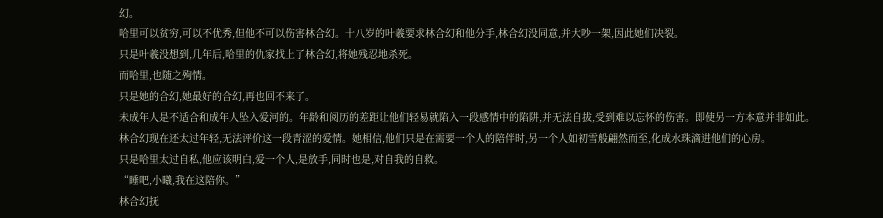幻。
哈里可以贫穷,可以不优秀,但他不可以伤害林合幻。十八岁的叶羲要求林合幻和他分手,林合幻没同意,并大吵一架,因此她们决裂。
只是叶羲没想到,几年后,哈里的仇家找上了林合幻,将她残忍地杀死。
而哈里,也随之殉情。
只是她的合幻,她最好的合幻,再也回不来了。
未成年人是不适合和成年人坠入爱河的。年龄和阅历的差距让他们轻易就陷入一段感情中的陷阱,并无法自拔,受到难以忘怀的伤害。即使另一方本意并非如此。
林合幻现在还太过年轻,无法评价这一段青涩的爱情。她相信,他们只是在需要一个人的陪伴时,另一个人如初雪般翩然而至,化成水珠滴进他们的心房。
只是哈里太过自私,他应该明白,爱一个人,是放手,同时也是,对自我的自救。
“睡吧,小曦,我在这陪你。”
林合幻抚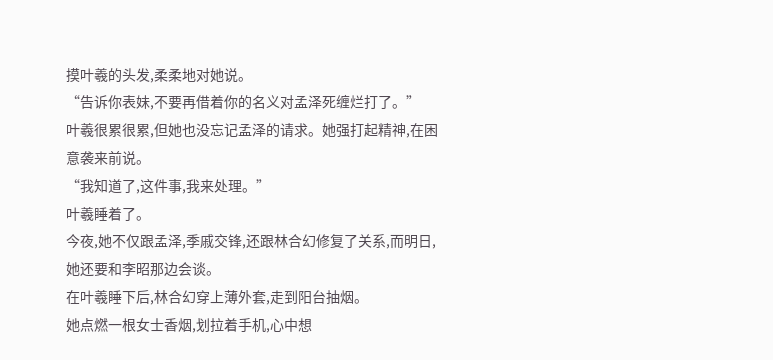摸叶羲的头发,柔柔地对她说。
“告诉你表妹,不要再借着你的名义对孟泽死缠烂打了。”
叶羲很累很累,但她也没忘记孟泽的请求。她强打起精神,在困意袭来前说。
“我知道了,这件事,我来处理。”
叶羲睡着了。
今夜,她不仅跟孟泽,季戚交锋,还跟林合幻修复了关系,而明日,她还要和李昭那边会谈。
在叶羲睡下后,林合幻穿上薄外套,走到阳台抽烟。
她点燃一根女士香烟,划拉着手机,心中想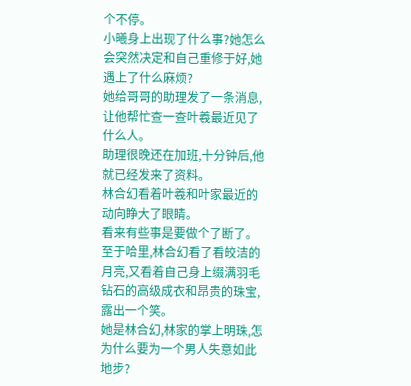个不停。
小曦身上出现了什么事?她怎么会突然决定和自己重修于好,她遇上了什么麻烦?
她给哥哥的助理发了一条消息,让他帮忙查一查叶羲最近见了什么人。
助理很晚还在加班,十分钟后,他就已经发来了资料。
林合幻看着叶羲和叶家最近的动向睁大了眼睛。
看来有些事是要做个了断了。
至于哈里,林合幻看了看皎洁的月亮,又看着自己身上缀满羽毛钻石的高级成衣和昂贵的珠宝,露出一个笑。
她是林合幻,林家的掌上明珠,怎为什么要为一个男人失意如此地步?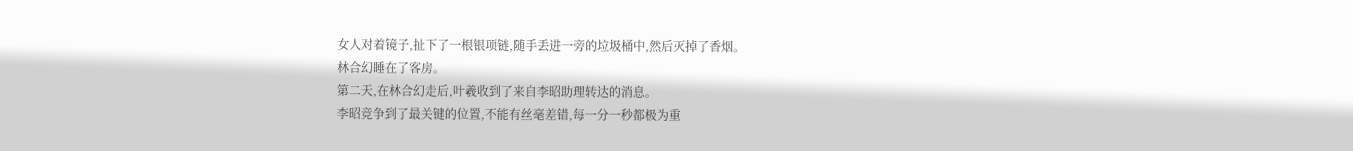女人对着镜子,扯下了一根银项链,随手丢进一旁的垃圾桶中,然后灭掉了香烟。
林合幻睡在了客房。
第二天,在林合幻走后,叶羲收到了来自李昭助理转达的消息。
李昭竞争到了最关键的位置,不能有丝毫差错,每一分一秒都极为重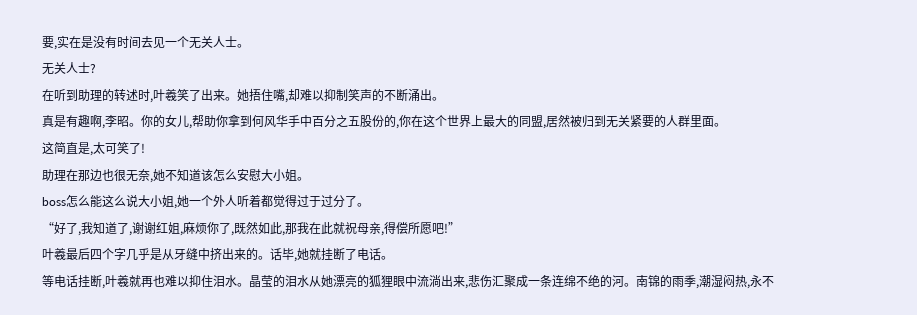要,实在是没有时间去见一个无关人士。
无关人士?
在听到助理的转述时,叶羲笑了出来。她捂住嘴,却难以抑制笑声的不断涌出。
真是有趣啊,李昭。你的女儿,帮助你拿到何风华手中百分之五股份的,你在这个世界上最大的同盟,居然被归到无关紧要的人群里面。
这简直是,太可笑了!
助理在那边也很无奈,她不知道该怎么安慰大小姐。
boss怎么能这么说大小姐,她一个外人听着都觉得过于过分了。
“好了,我知道了,谢谢红姐,麻烦你了,既然如此,那我在此就祝母亲,得偿所愿吧!”
叶羲最后四个字几乎是从牙缝中挤出来的。话毕,她就挂断了电话。
等电话挂断,叶羲就再也难以抑住泪水。晶莹的泪水从她漂亮的狐狸眼中流淌出来,悲伤汇聚成一条连绵不绝的河。南锦的雨季,潮湿闷热,永不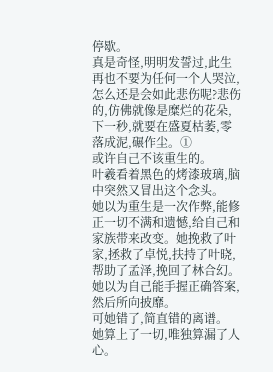停歇。
真是奇怪,明明发誓过,此生再也不要为任何一个人哭泣,怎么还是会如此悲伤呢?悲伤的,仿佛就像是糜烂的花朵,下一秒,就要在盛夏枯萎,零落成泥,碾作尘。①
或许自己不该重生的。
叶羲看着黑色的烤漆玻璃,脑中突然又冒出这个念头。
她以为重生是一次作弊,能修正一切不满和遗憾,给自己和家族带来改变。她挽救了叶家,拯救了卓悦,扶持了叶晓,帮助了孟泽,挽回了林合幻。
她以为自己能手握正确答案,然后所向披靡。
可她错了,简直错的离谱。
她算上了一切,唯独算漏了人心。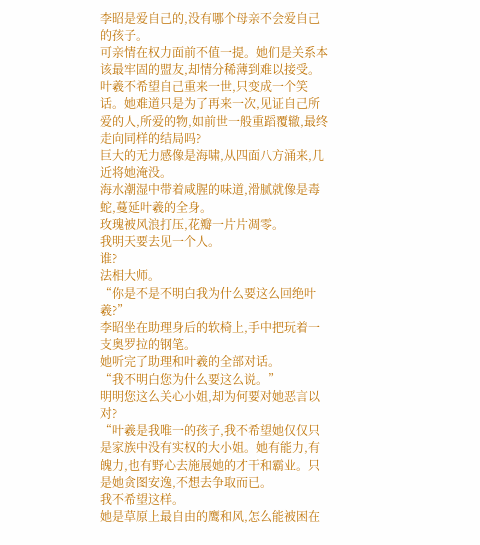李昭是爱自己的,没有哪个母亲不会爱自己的孩子。
可亲情在权力面前不值一提。她们是关系本该最牢固的盟友,却情分稀薄到难以接受。
叶羲不希望自己重来一世,只变成一个笑话。她难道只是为了再来一次,见证自己所爱的人,所爱的物,如前世一般重蹈覆辙,最终走向同样的结局吗?
巨大的无力感像是海啸,从四面八方涌来,几近将她淹没。
海水潮湿中带着咸腥的味道,滑腻就像是毒蛇,蔓延叶羲的全身。
玫瑰被风浪打压,花瓣一片片凋零。
我明天要去见一个人。
谁?
法相大师。
“你是不是不明白我为什么要这么回绝叶羲?”
李昭坐在助理身后的软椅上,手中把玩着一支奥罗拉的钢笔。
她听完了助理和叶羲的全部对话。
“我不明白您为什么要这么说。”
明明您这么关心小姐,却为何要对她恶言以对?
“叶羲是我唯一的孩子,我不希望她仅仅只是家族中没有实权的大小姐。她有能力,有魄力,也有野心去施展她的才干和霸业。只是她贪图安逸,不想去争取而已。
我不希望这样。
她是草原上最自由的鹰和风,怎么能被困在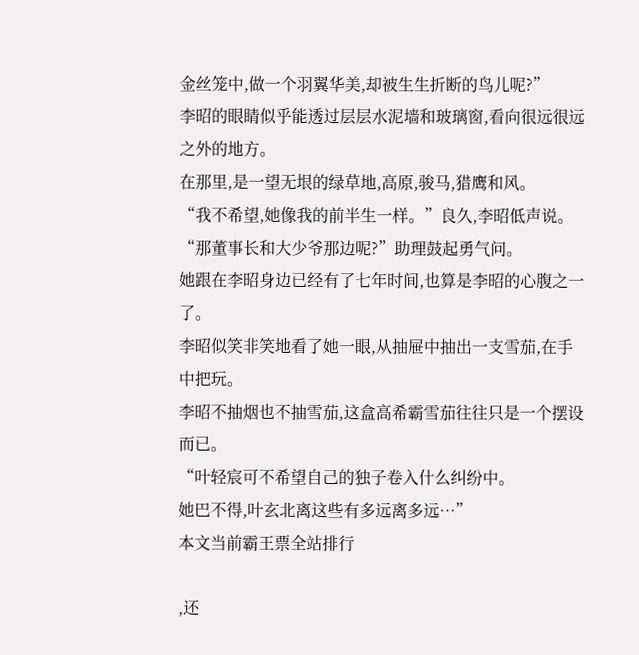金丝笼中,做一个羽翼华美,却被生生折断的鸟儿呢?”
李昭的眼睛似乎能透过层层水泥墙和玻璃窗,看向很远很远之外的地方。
在那里,是一望无垠的绿草地,高原,骏马,猎鹰和风。
“我不希望,她像我的前半生一样。”良久,李昭低声说。
“那董事长和大少爷那边呢?”助理鼓起勇气问。
她跟在李昭身边已经有了七年时间,也算是李昭的心腹之一了。
李昭似笑非笑地看了她一眼,从抽屉中抽出一支雪茄,在手中把玩。
李昭不抽烟也不抽雪茄,这盒高希霸雪茄往往只是一个摆设而已。
“叶轻宸可不希望自己的独子卷入什么纠纷中。
她巴不得,叶玄北离这些有多远离多远…”
本文当前霸王票全站排行

,还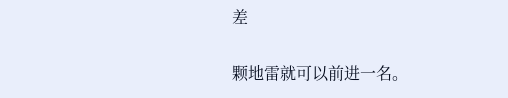差

颗地雷就可以前进一名。